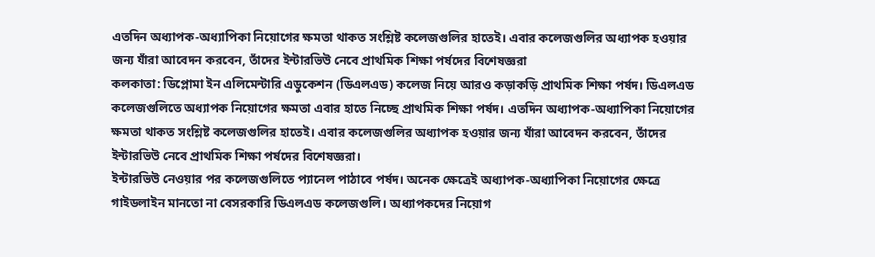এতদিন অধ্যাপক-অধ্যাপিকা নিয়োগের ক্ষমতা থাকত সংশ্লিষ্ট কলেজগুলির হাতেই। এবার কলেজগুলির অধ্যাপক হওয়ার জন্য যাঁরা আবেদন করবেন, তাঁদের ইন্টারভিউ নেবে প্রাথমিক শিক্ষা পর্ষদের বিশেষজ্ঞরা
কলকাতা: ডিপ্লোমা ইন এলিমেন্টারি এডুকেশন (ডিএলএড) কলেজ নিয়ে আরও কড়াকড়ি প্রাথমিক শিক্ষা পর্ষদ। ডিএলএড কলেজগুলিতে অধ্যাপক নিয়োগের ক্ষমতা এবার হাতে নিচ্ছে প্রাথমিক শিক্ষা পর্ষদ। এতদিন অধ্যাপক-অধ্যাপিকা নিয়োগের ক্ষমতা থাকত সংশ্লিষ্ট কলেজগুলির হাতেই। এবার কলেজগুলির অধ্যাপক হওয়ার জন্য যাঁরা আবেদন করবেন, তাঁদের ইন্টারভিউ নেবে প্রাথমিক শিক্ষা পর্ষদের বিশেষজ্ঞরা।
ইন্টারভিউ নেওয়ার পর কলেজগুলিতে প্যানেল পাঠাবে পর্ষদ। অনেক ক্ষেত্রেই অধ্যাপক-অধ্যাপিকা নিয়োগের ক্ষেত্রে গাইডলাইন মানতো না বেসরকারি ডিএলএড কলেজগুলি। অধ্যাপকদের নিয়োগ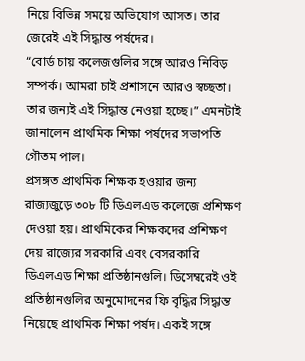নিয়ে বিভিন্ন সময়ে অভিযোগ আসত। তার জেরেই এই সিদ্ধান্ত পর্ষদের।
“বোর্ড চায় কলেজগুলির সঙ্গে আরও নিবিড় সম্পর্ক। আমরা চাই প্রশাসনে আরও স্বচ্ছতা। তার জন্যই এই সিদ্ধান্ত নেওয়া হচ্ছে।” এমনটাই জানালেন প্রাথমিক শিক্ষা পর্ষদের সভাপতি গৌতম পাল।
প্রসঙ্গত প্রাথমিক শিক্ষক হওয়ার জন্য রাজ্যজুড়ে ৩০৮ টি ডিএলএড কলেজে প্রশিক্ষণ দেওয়া হয়। প্রাথমিকের শিক্ষকদের প্রশিক্ষণ দেয় রাজ্যের সরকারি এবং বেসরকারি ডিএলএড শিক্ষা প্রতিষ্ঠানগুলি। ডিসেম্বরেই ওই প্রতিষ্ঠানগুলির অনুমোদনের ফি বৃদ্ধির সিদ্ধান্ত নিয়েছে প্রাথমিক শিক্ষা পর্ষদ। একই সঙ্গে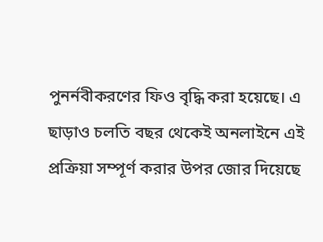পুনর্নবীকরণের ফিও বৃদ্ধি করা হয়েছে। এ ছাড়াও চলতি বছর থেকেই অনলাইনে এই প্রক্রিয়া সম্পূর্ণ করার উপর জোর দিয়েছে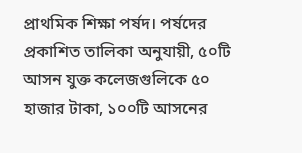প্রাথমিক শিক্ষা পর্ষদ। পর্ষদের প্রকাশিত তালিকা অনুযায়ী, ৫০টি আসন যুক্ত কলেজগুলিকে ৫০ হাজার টাকা, ১০০টি আসনের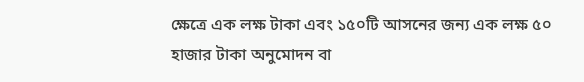ক্ষেত্রে এক লক্ষ টাকা এবং ১৫০টি আসনের জন্য এক লক্ষ ৫০ হাজার টাকা অনুমোদন বা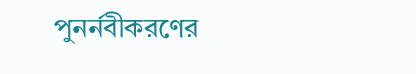পুনর্নবীকরণের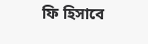ফি হিসাবে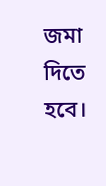জমা দিতে হবে।